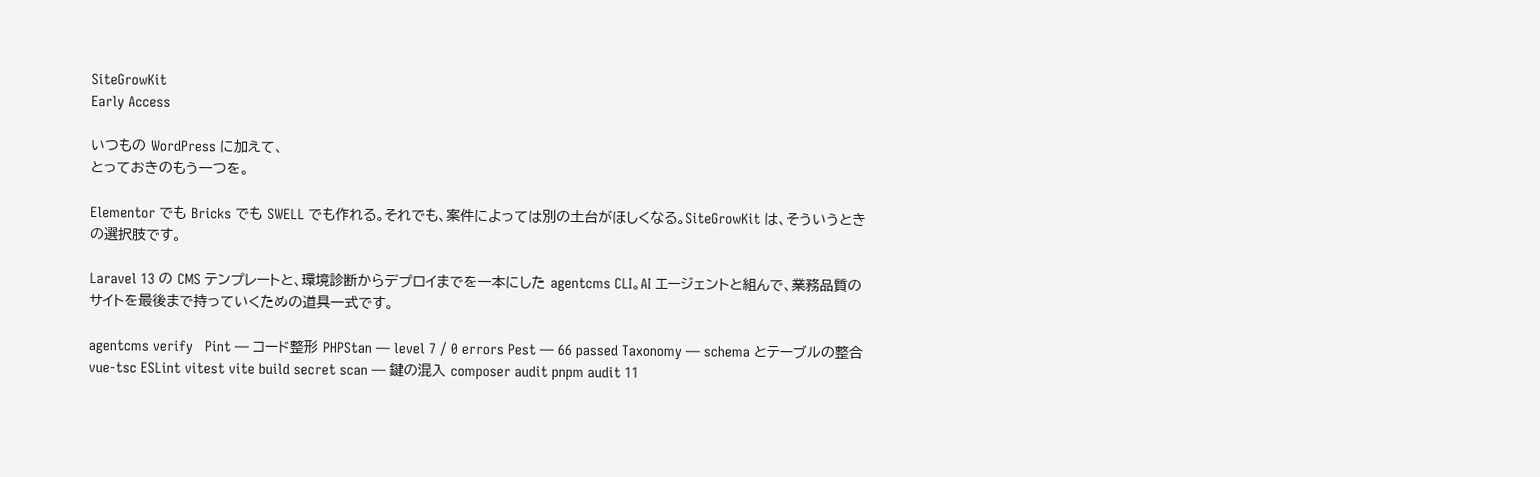SiteGrowKit
Early Access

いつもの WordPress に加えて、
とっておきのもう一つを。

Elementor でも Bricks でも SWELL でも作れる。それでも、案件によっては別の土台がほしくなる。SiteGrowKit は、そういうときの選択肢です。

Laravel 13 の CMS テンプレートと、環境診断からデプロイまでを一本にした agentcms CLI。AI エージェントと組んで、業務品質のサイトを最後まで持っていくための道具一式です。

agentcms verify   Pint — コード整形 PHPStan — level 7 / 0 errors Pest — 66 passed Taxonomy — schema とテーブルの整合 vue-tsc ESLint vitest vite build secret scan — 鍵の混入 composer audit pnpm audit 11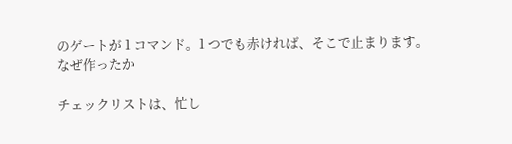のゲートが 1 コマンド。1 つでも赤ければ、そこで止まります。
なぜ作ったか

チェックリストは、忙し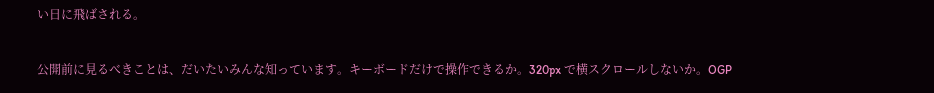い日に飛ばされる。

公開前に見るべきことは、だいたいみんな知っています。キーボードだけで操作できるか。320px で横スクロールしないか。OGP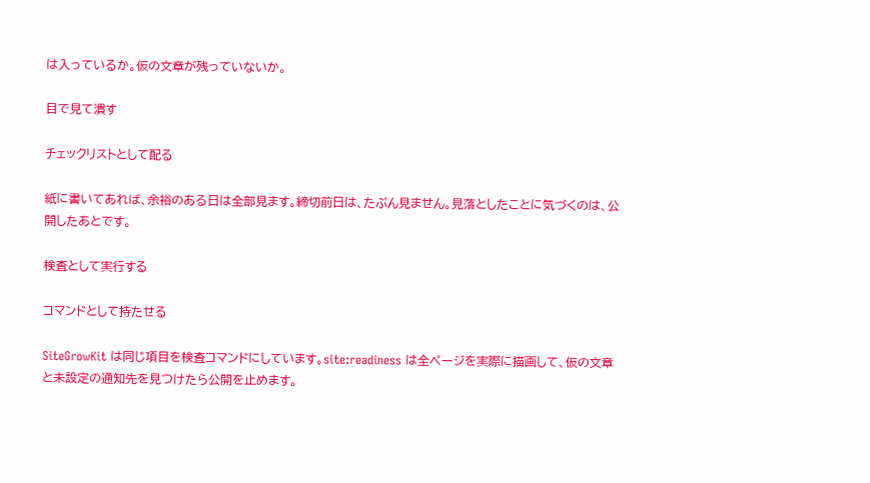は入っているか。仮の文章が残っていないか。

目で見て潰す

チェックリストとして配る

紙に書いてあれば、余裕のある日は全部見ます。締切前日は、たぶん見ません。見落としたことに気づくのは、公開したあとです。

検査として実行する

コマンドとして持たせる

SiteGrowKit は同じ項目を検査コマンドにしています。site:readiness は全ページを実際に描画して、仮の文章と未設定の通知先を見つけたら公開を止めます。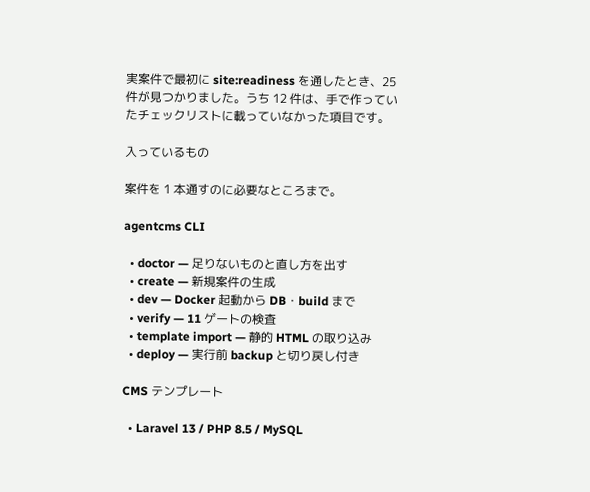実案件で最初に site:readiness を通したとき、25 件が見つかりました。うち 12 件は、手で作っていたチェックリストに載っていなかった項目です。

入っているもの

案件を 1 本通すのに必要なところまで。

agentcms CLI

  • doctor — 足りないものと直し方を出す
  • create — 新規案件の生成
  • dev — Docker 起動から DB・build まで
  • verify — 11 ゲートの検査
  • template import — 静的 HTML の取り込み
  • deploy — 実行前 backup と切り戻し付き

CMS テンプレート

  • Laravel 13 / PHP 8.5 / MySQL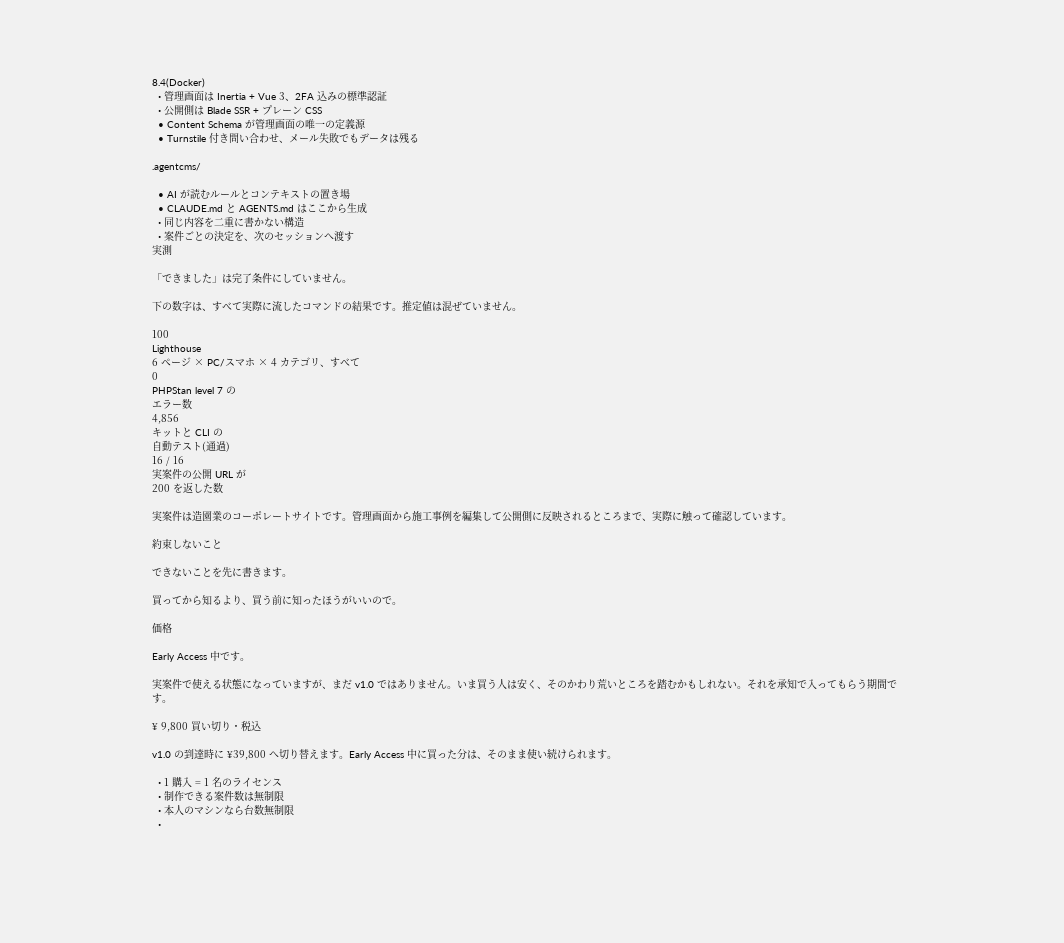8.4(Docker)
  • 管理画面は Inertia + Vue 3、2FA 込みの標準認証
  • 公開側は Blade SSR + プレーン CSS
  • Content Schema が管理画面の唯一の定義源
  • Turnstile 付き問い合わせ、メール失敗でもデータは残る

.agentcms/

  • AI が読むルールとコンテキストの置き場
  • CLAUDE.md と AGENTS.md はここから生成
  • 同じ内容を二重に書かない構造
  • 案件ごとの決定を、次のセッションへ渡す
実測

「できました」は完了条件にしていません。

下の数字は、すべて実際に流したコマンドの結果です。推定値は混ぜていません。

100
Lighthouse
6 ページ × PC/スマホ × 4 カテゴリ、すべて
0
PHPStan level 7 の
エラー数
4,856
キットと CLI の
自動テスト(通過)
16 / 16
実案件の公開 URL が
200 を返した数

実案件は造園業のコーポレートサイトです。管理画面から施工事例を編集して公開側に反映されるところまで、実際に触って確認しています。

約束しないこと

できないことを先に書きます。

買ってから知るより、買う前に知ったほうがいいので。

価格

Early Access 中です。

実案件で使える状態になっていますが、まだ v1.0 ではありません。いま買う人は安く、そのかわり荒いところを踏むかもしれない。それを承知で入ってもらう期間です。

¥ 9,800 買い切り・税込

v1.0 の到達時に ¥39,800 へ切り替えます。Early Access 中に買った分は、そのまま使い続けられます。

  • 1 購入 = 1 名のライセンス
  • 制作できる案件数は無制限
  • 本人のマシンなら台数無制限
  •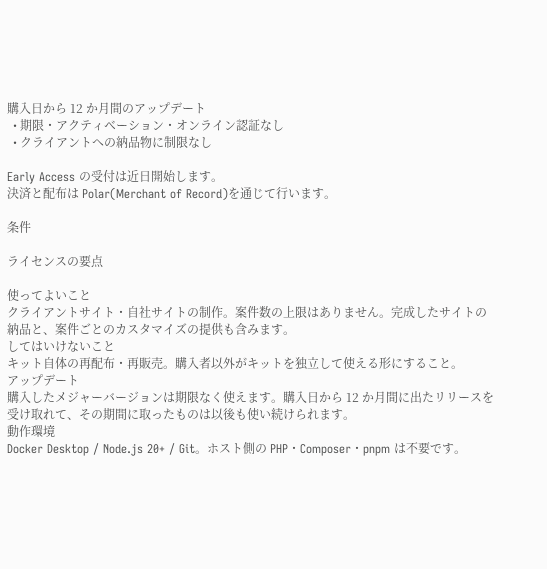購入日から 12 か月間のアップデート
  • 期限・アクティベーション・オンライン認証なし
  • クライアントへの納品物に制限なし

Early Access の受付は近日開始します。
決済と配布は Polar(Merchant of Record)を通じて行います。

条件

ライセンスの要点

使ってよいこと
クライアントサイト・自社サイトの制作。案件数の上限はありません。完成したサイトの納品と、案件ごとのカスタマイズの提供も含みます。
してはいけないこと
キット自体の再配布・再販売。購入者以外がキットを独立して使える形にすること。
アップデート
購入したメジャーバージョンは期限なく使えます。購入日から 12 か月間に出たリリースを受け取れて、その期間に取ったものは以後も使い続けられます。
動作環境
Docker Desktop / Node.js 20+ / Git。ホスト側の PHP・Composer・pnpm は不要です。